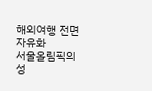해외여행 전면 자유화
서울올림픽의 성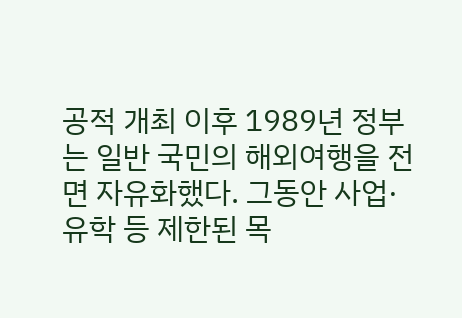공적 개최 이후 1989년 정부는 일반 국민의 해외여행을 전면 자유화했다. 그동안 사업·유학 등 제한된 목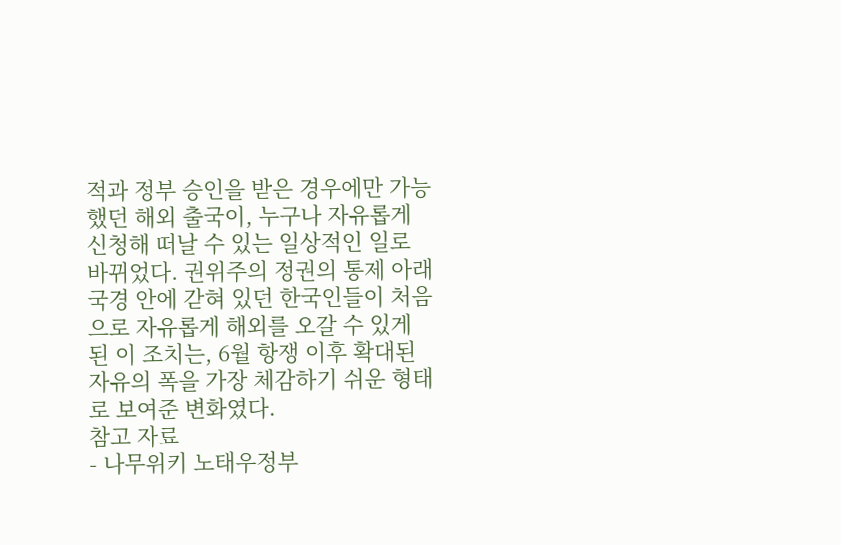적과 정부 승인을 받은 경우에만 가능했던 해외 출국이, 누구나 자유롭게 신청해 떠날 수 있는 일상적인 일로 바뀌었다. 권위주의 정권의 통제 아래 국경 안에 갇혀 있던 한국인들이 처음으로 자유롭게 해외를 오갈 수 있게 된 이 조치는, 6월 항쟁 이후 확대된 자유의 폭을 가장 체감하기 쉬운 형태로 보여준 변화였다.
참고 자료
- 나무위키 노태우정부